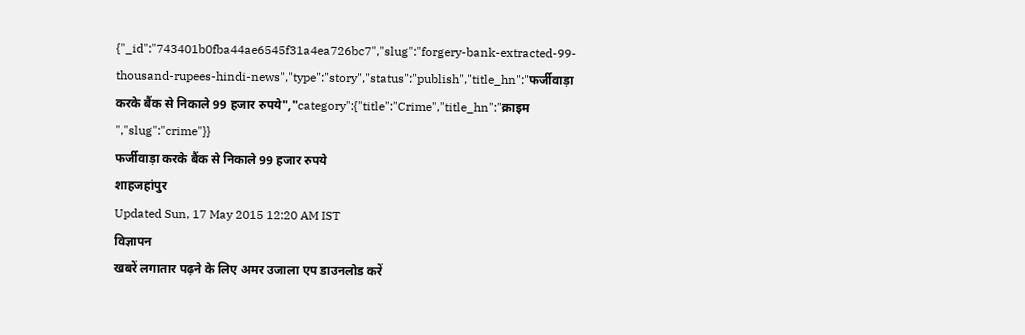{"_id":"743401b0fba44ae6545f31a4ea726bc7","slug":"forgery-bank-extracted-99-thousand-rupees-hindi-news","type":"story","status":"publish","title_hn":"फर्जीवाड़ा करके बैंक से निकाले 99 हजार रुपये","category":{"title":"Crime","title_hn":"क्राइम ","slug":"crime"}}
फर्जीवाड़ा करके बैंक से निकाले 99 हजार रुपये
शाहजहांपुर
Updated Sun, 17 May 2015 12:20 AM IST
विज्ञापन
खबरें लगातार पढ़ने के लिए अमर उजाला एप डाउनलोड करें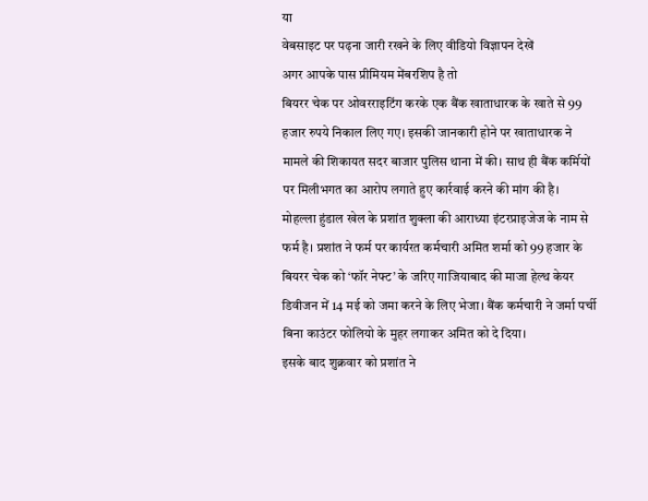या
वेबसाइट पर पढ़ना जारी रखने के लिए वीडियो विज्ञापन देखें
अगर आपके पास प्रीमियम मेंबरशिप है तो
बियरर चेक पर ओवरराइटिंग करके एक बैंक खाताधारक के खाते से 99 हजार रुपये निकाल लिए गए। इसकी जानकारी होने पर खाताधारक ने मामले की शिकायत सदर बाजार पुलिस थाना में की। साथ ही बैंक कर्मियों पर मिलीभगत का आरोप लगाते हुए कार्रवाई करने की मांग की है।
मोहल्ला हुंडाल खेल के प्रशांत शुक्ला की आराध्या इंटरप्राइजेज के नाम से फर्म है। प्रशांत ने फर्म पर कार्यरत कर्मचारी अमित शर्मा को 99 हजार के बियरर चेक को ‘फॉर नेफ्ट’ के जरिए गाजियाबाद की माजा हेल्थ केयर डिवीजन में 14 मई को जमा करने के लिए भेजा। बैंक कर्मचारी ने जर्मा पर्ची बिना काउंटर फोलियो के मुहर लगाकर अमित को दे दिया।
इसके बाद शुक्रवार को प्रशांत ने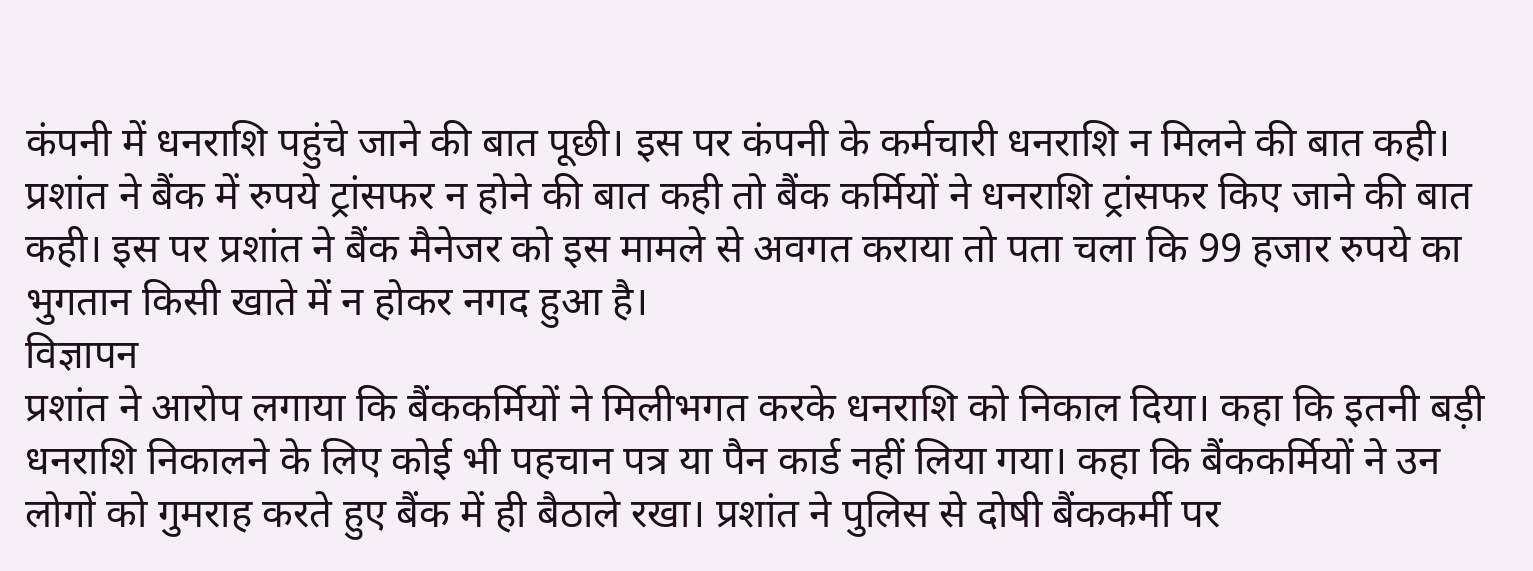कंपनी में धनराशि पहुंचे जाने की बात पूछी। इस पर कंपनी के कर्मचारी धनराशि न मिलने की बात कही। प्रशांत ने बैंक में रुपये ट्रांसफर न होने की बात कही तो बैंक कर्मियों ने धनराशि ट्रांसफर किए जाने की बात कही। इस पर प्रशांत ने बैंक मैनेजर को इस मामले से अवगत कराया तो पता चला कि 99 हजार रुपये का भुगतान किसी खाते में न होकर नगद हुआ है।
विज्ञापन
प्रशांत ने आरोप लगाया कि बैंककर्मियों ने मिलीभगत करके धनराशि को निकाल दिया। कहा कि इतनी बड़ी धनराशि निकालने के लिए कोई भी पहचान पत्र या पैन कार्ड नहीं लिया गया। कहा कि बैंककर्मियों ने उन लोगों को गुमराह करते हुए बैंक में ही बैठाले रखा। प्रशांत ने पुलिस से दोषी बैंककर्मी पर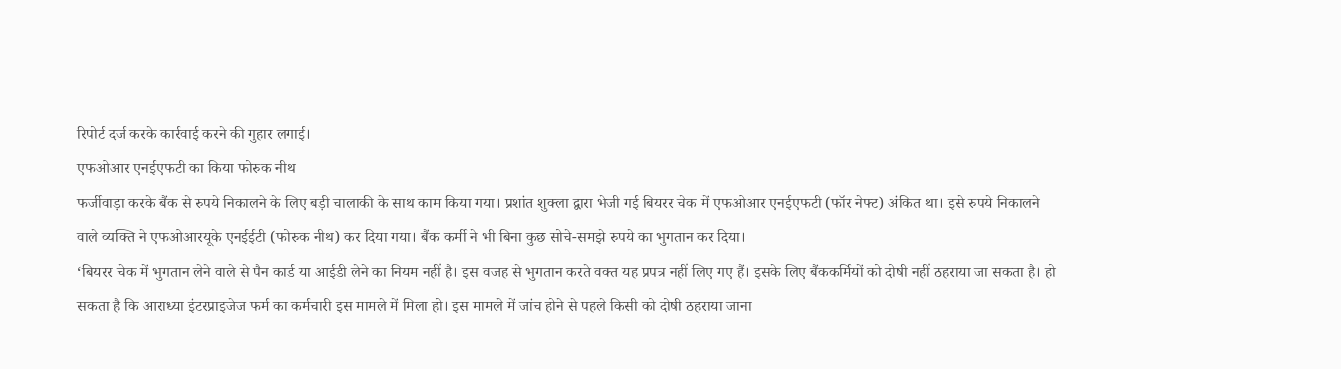रिपोर्ट दर्ज करके कार्रवाई करने की गुहार लगाई।
एफओआर एनईएफटी का किया फोरुक नीथ
फर्जीवाड़ा करके बैंक से रुपये निकालने के लिए बड़ी चालाकी के साथ काम किया गया। प्रशांत शुक्ला द्वारा भेजी गई बियरर चेक में एफओआर एनईएफटी (फॉर नेफ्ट) अंकित था। इसे रुपये निकालने वाले व्यक्ति ने एफओआरयूके एनईईटी (फोरुक नीथ) कर दिया गया। बैंक कर्मी ने भी बिना कुछ सोचे-समझे रुपये का भुगतान कर दिया।
‘बियरर चेक में भुगतान लेने वाले से पैन कार्ड या आईडी लेने का नियम नहीं है। इस वजह से भुगतान करते वक्त यह प्रपत्र नहीं लिए गए हैं। इसके लिए बैंककर्मियों को दोषी नहीं ठहराया जा सकता है। हो सकता है कि आराध्या इंटरप्राइजेज फर्म का कर्मचारी इस मामले में मिला हो। इस मामले में जांच होने से पहले किसी को दोषी ठहराया जाना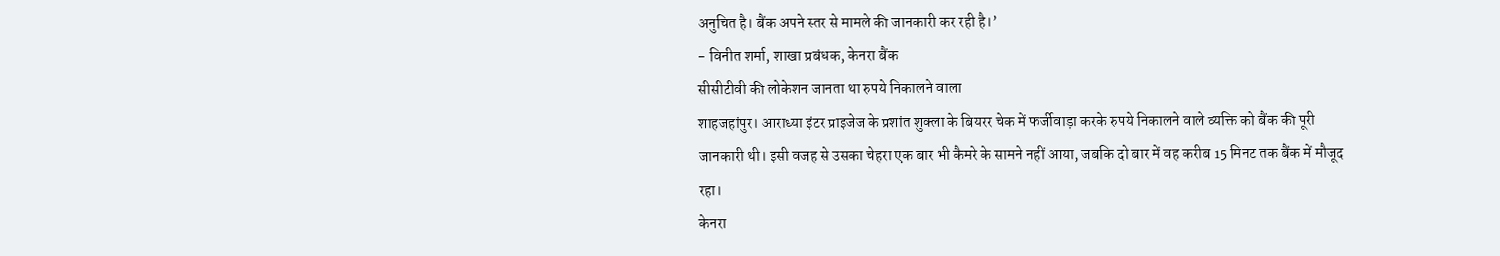अनुचित है। बैंक अपने स्तर से मामले की जानकारी कर रही है।’
- विनीत शर्मा, शाखा प्रबंधक, केनरा बैंक
सीसीटीवी की लोकेशन जानता था रुपये निकालने वाला
शाहजहांपुर। आराध्या इंटर प्राइजेज के प्रशांत शुक्ला के बियरर चेक में फर्जीवाड़ा करके रुपये निकालने वाले व्यक्ति को बैंक की पूरी जानकारी थी। इसी वजह से उसका चेहरा एक बार भी कैमरे के सामने नहीं आया, जबकि दो बार में वह करीब 15 मिनट तक बैंक में मौजूद रहा।
केनरा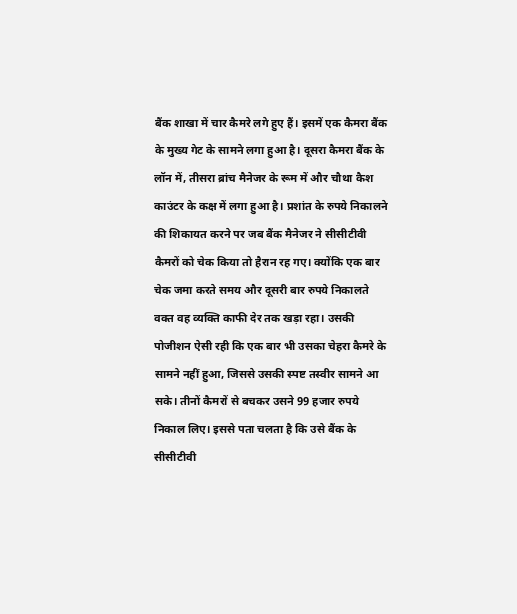बैंक शाखा में चार कैमरे लगे हुए हैं। इसमें एक कैमरा बैंक के मुख्य गेट के सामने लगा हुआ है। दूसरा कैमरा बैंक के लॉन में, तीसरा ब्रांच मैनेजर के रूम में और चौथा कैश काउंटर के कक्ष में लगा हुआ है। प्रशांत के रुपये निकालने की शिकायत करने पर जब बैंक मैनेजर ने सीसीटीवी कैमरों को चेक किया तो हैरान रह गए। क्योंकि एक बार चेक जमा करते समय और दूसरी बार रुपये निकालते वक्त वह व्यक्ति काफी देर तक खड़ा रहा। उसकी पोजीशन ऐसी रही कि एक बार भी उसका चेहरा कैमरे के सामने नहीं हुआ, जिससे उसकी स्पष्ट तस्वीर सामने आ सके। तीनों कैमरों से बचकर उसने 99 हजार रुपये निकाल लिए। इससे पता चलता है कि उसे बैंक के सीसीटीवी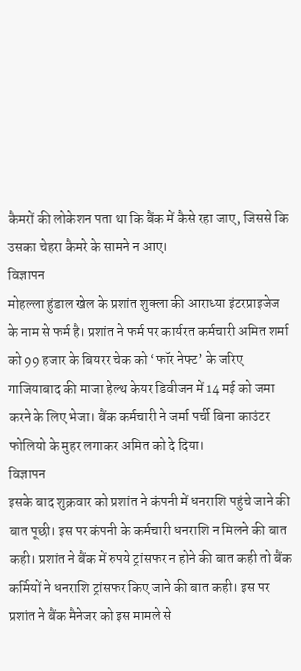कैमरों की लोकेशन पता था कि बैंक में कैसे रहा जाए, जिससे कि उसका चेहरा कैमरे के सामने न आए।
विज्ञापन
मोहल्ला हुंडाल खेल के प्रशांत शुक्ला की आराध्या इंटरप्राइजेज के नाम से फर्म है। प्रशांत ने फर्म पर कार्यरत कर्मचारी अमित शर्मा को 99 हजार के बियरर चेक को ‘फॉर नेफ्ट’ के जरिए गाजियाबाद की माजा हेल्थ केयर डिवीजन में 14 मई को जमा करने के लिए भेजा। बैंक कर्मचारी ने जर्मा पर्ची बिना काउंटर फोलियो के मुहर लगाकर अमित को दे दिया।
विज्ञापन
इसके बाद शुक्रवार को प्रशांत ने कंपनी में धनराशि पहुंचे जाने की बात पूछी। इस पर कंपनी के कर्मचारी धनराशि न मिलने की बात कही। प्रशांत ने बैंक में रुपये ट्रांसफर न होने की बात कही तो बैंक कर्मियों ने धनराशि ट्रांसफर किए जाने की बात कही। इस पर प्रशांत ने बैंक मैनेजर को इस मामले से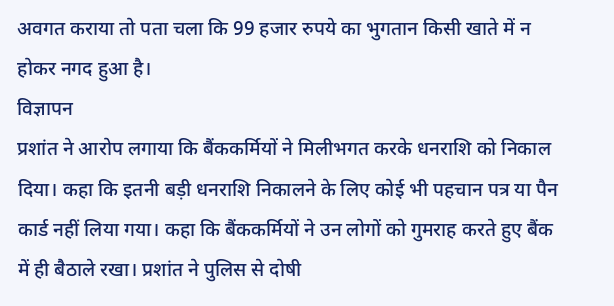अवगत कराया तो पता चला कि 99 हजार रुपये का भुगतान किसी खाते में न होकर नगद हुआ है।
विज्ञापन
प्रशांत ने आरोप लगाया कि बैंककर्मियों ने मिलीभगत करके धनराशि को निकाल दिया। कहा कि इतनी बड़ी धनराशि निकालने के लिए कोई भी पहचान पत्र या पैन कार्ड नहीं लिया गया। कहा कि बैंककर्मियों ने उन लोगों को गुमराह करते हुए बैंक में ही बैठाले रखा। प्रशांत ने पुलिस से दोषी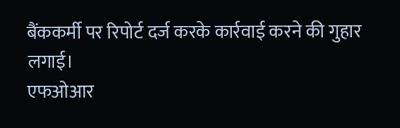बैंककर्मी पर रिपोर्ट दर्ज करके कार्रवाई करने की गुहार लगाई।
एफओआर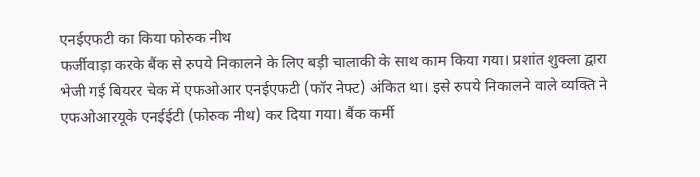एनईएफटी का किया फोरुक नीथ
फर्जीवाड़ा करके बैंक से रुपये निकालने के लिए बड़ी चालाकी के साथ काम किया गया। प्रशांत शुक्ला द्वारा भेजी गई बियरर चेक में एफओआर एनईएफटी (फॉर नेफ्ट) अंकित था। इसे रुपये निकालने वाले व्यक्ति ने एफओआरयूके एनईईटी (फोरुक नीथ) कर दिया गया। बैंक कर्मी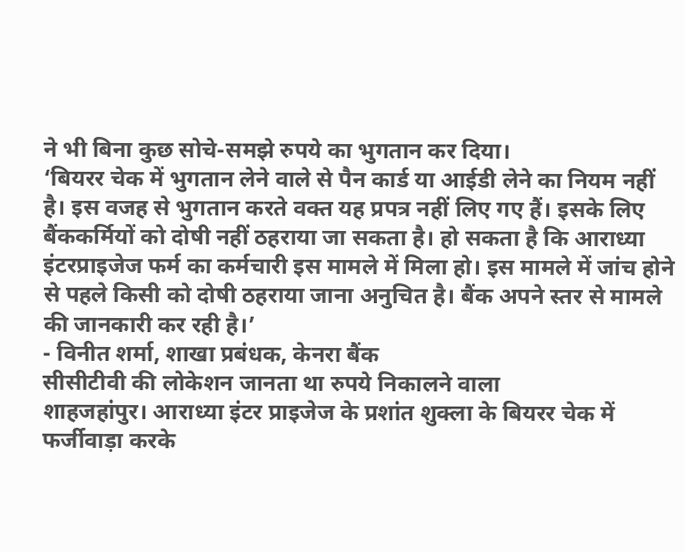ने भी बिना कुछ सोचे-समझे रुपये का भुगतान कर दिया।
‘बियरर चेक में भुगतान लेने वाले से पैन कार्ड या आईडी लेने का नियम नहीं है। इस वजह से भुगतान करते वक्त यह प्रपत्र नहीं लिए गए हैं। इसके लिए बैंककर्मियों को दोषी नहीं ठहराया जा सकता है। हो सकता है कि आराध्या इंटरप्राइजेज फर्म का कर्मचारी इस मामले में मिला हो। इस मामले में जांच होने से पहले किसी को दोषी ठहराया जाना अनुचित है। बैंक अपने स्तर से मामले की जानकारी कर रही है।’
- विनीत शर्मा, शाखा प्रबंधक, केनरा बैंक
सीसीटीवी की लोकेशन जानता था रुपये निकालने वाला
शाहजहांपुर। आराध्या इंटर प्राइजेज के प्रशांत शुक्ला के बियरर चेक में फर्जीवाड़ा करके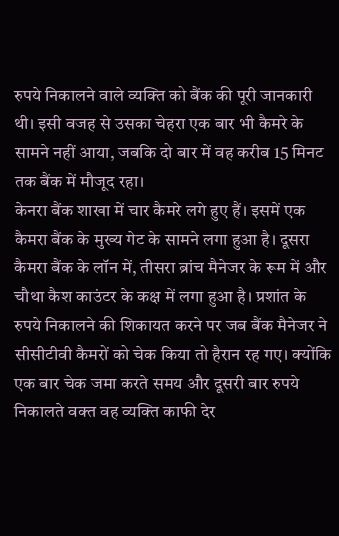रुपये निकालने वाले व्यक्ति को बैंक की पूरी जानकारी थी। इसी वजह से उसका चेहरा एक बार भी कैमरे के सामने नहीं आया, जबकि दो बार में वह करीब 15 मिनट तक बैंक में मौजूद रहा।
केनरा बैंक शाखा में चार कैमरे लगे हुए हैं। इसमें एक कैमरा बैंक के मुख्य गेट के सामने लगा हुआ है। दूसरा कैमरा बैंक के लॉन में, तीसरा ब्रांच मैनेजर के रूम में और चौथा कैश काउंटर के कक्ष में लगा हुआ है। प्रशांत के रुपये निकालने की शिकायत करने पर जब बैंक मैनेजर ने सीसीटीवी कैमरों को चेक किया तो हैरान रह गए। क्योंकि एक बार चेक जमा करते समय और दूसरी बार रुपये निकालते वक्त वह व्यक्ति काफी देर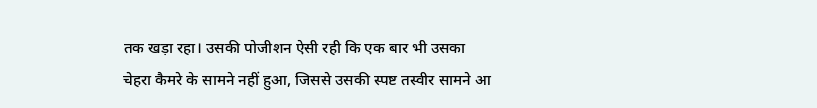तक खड़ा रहा। उसकी पोजीशन ऐसी रही कि एक बार भी उसका चेहरा कैमरे के सामने नहीं हुआ, जिससे उसकी स्पष्ट तस्वीर सामने आ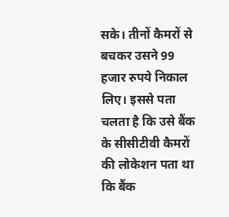सके। तीनों कैमरों से बचकर उसने 99 हजार रुपये निकाल लिए। इससे पता चलता है कि उसे बैंक के सीसीटीवी कैमरों की लोकेशन पता था कि बैंक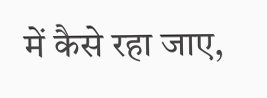में कैसे रहा जाए,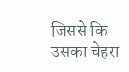जिससे कि उसका चेहरा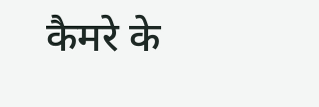कैमरे के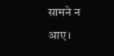सामने न आए।